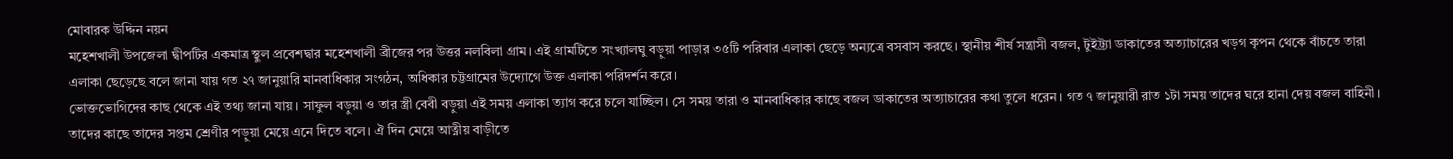মোবারক উদ্দিন নয়ন
মহেশখালী উপজেলা দ্বীপটির একমাত্র স্থুল প্রবেশদ্বার মহেশখালী ব্রীজের পর উত্তর নলবিলা গ্রাম। এই গ্রামটিতে সংখ্যালঘু বড়ুয়া পাড়ার ৩৫টি পরিবার এলাকা ছেড়ে অন্যত্রে বসবাস করছে। স্থানীয় শীর্ষ সন্ত্রাসী বজল, টুইট্র্যা ডাকাতের অত্যাচারের খড়গ কৃপন থেকে বাঁচতে তারা এলাকা ছেড়েছে বলে জানা যায় গত ২৭ জানুয়ারি মানবাধিকার সংগঠন, অধিকার চট্টগ্রামের উদ্যোগে উক্ত এলাকা পরিদর্শন করে।
ভোক্তভোগিদের কাছ থেকে এই তথ্য জানা যায়। সাফুল বড়ুয়া ও তার স্ত্রী বেবী বড়ুয়া এই সময় এলাকা ত্যাগ করে চলে যাচ্ছিল। সে সময় তারা ও মানবাধিকার কাছে বজল ডাকাতের অত্যাচারের কথা তুলে ধরেন। গত ৭ জানুয়ারী রাত ১টা সময় তাদের ঘরে হানা দেয় বজল বাহিনী। তাদের কাছে তাদের সপ্তম শ্রেণীর পড়ুয়া মেয়ে এনে দিতে বলে। ঐ দিন মেয়ে আত্নীয় বাড়ীতে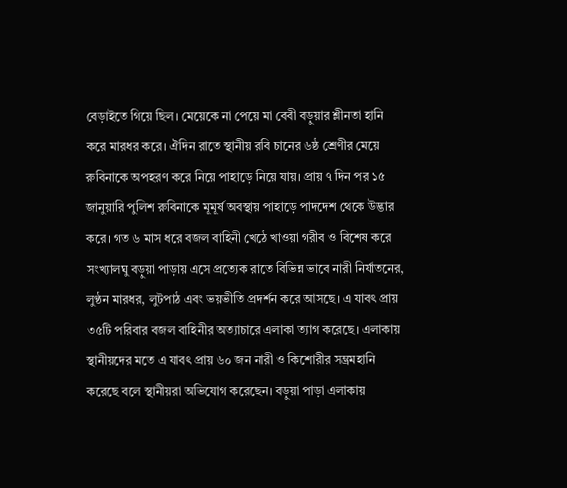বেড়াইতে গিয়ে ছিল। মেয়েকে না পেয়ে মা বেবী বড়ুয়ার শ্লীনতা হানি করে মারধর করে। ঐদিন রাতে স্থানীয় রবি চানের ৬ষ্ঠ শ্রেণীর মেয়ে রুবিনাকে অপহরণ করে নিয়ে পাহাড়ে নিয়ে যায়। প্রায় ৭ দিন পর ১৫ জানুয়ারি পুলিশ রুবিনাকে মূমূর্ষ অবস্থায় পাহাড়ে পাদদেশ থেকে উদ্ভার করে। গত ৬ মাস ধরে বজল বাহিনী খেঠে খাওয়া গরীব ও বিশেষ করে সংখ্যালঘু বড়ুয়া পাড়ায় এসে প্রত্যেক রাতে বিভিন্ন ভাবে নারী নির্যাতনের, লুণ্ঠন মারধর, লুটপাঠ এবং ভয়ভীতি প্রদর্শন করে আসছে। এ যাবৎ প্রায় ৩৫টি পরিবার বজল বাহিনীর অত্যাচারে এলাকা ত্যাগ করেছে। এলাকায় স্থানীয়দের মতে এ যাবৎ প্রায় ৬০ জন নারী ও কিশোরীর সম্ভ্রমহানি করেছে বলে স্থানীয়রা অভিযোগ করেছেন। বড়ুয়া পাড়া এলাকায়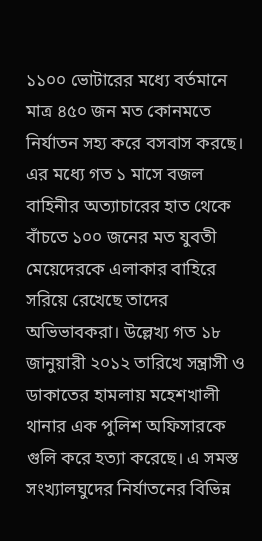১১০০ ভোটারের মধ্যে বর্তমানে মাত্র ৪৫০ জন মত কোনমতে নির্যাতন সহ্য করে বসবাস করছে। এর মধ্যে গত ১ মাসে বজল বাহিনীর অত্যাচারের হাত থেকে বাঁচতে ১০০ জনের মত যুবতী মেয়েদেরকে এলাকার বাহিরে সরিয়ে রেখেছে তাদের অভিভাবকরা। উল্লেখ্য গত ১৮ জানুয়ারী ২০১২ তারিখে সন্ত্রাসী ও ডাকাতের হামলায় মহেশখালী থানার এক পুলিশ অফিসারকে গুলি করে হত্যা করেছে। এ সমস্ত সংখ্যালঘুদের নির্যাতনের বিভিন্ন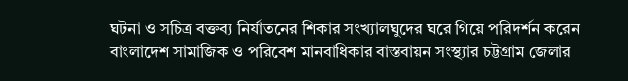ঘটনা ও সচিত্র বক্তব্য নির্যাতনের শিকার সংখ্যালঘুদের ঘরে গিয়ে পরিদর্শন করেন বাংলাদেশ সামাজিক ও পরিবেশ মানবাধিকার বাস্তবায়ন সংস্থ্যার চট্টগ্রাম জেলার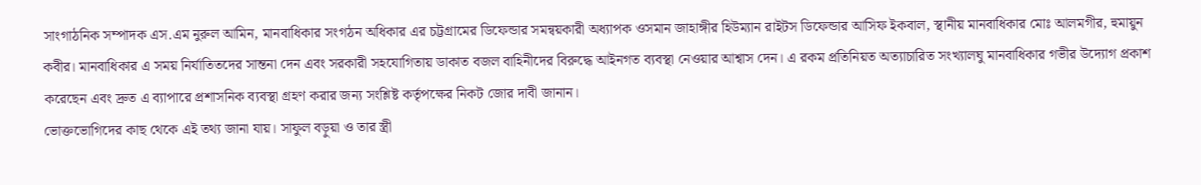সাংগাঠনিক সম্পাদক এস.এম নুরুল আমিন, মানবাধিকার সংগঠন অধিকার এর চট্টগ্রামের ডিফেন্ডার সমন্বয়কারী অধ্যাপক ওসমান জাহাঙ্গীর হিউম্যান রাইটস ডিফেন্ডার আসিফ ইকবাল, স্থানীয় মানবাধিকার মোঃ আলমগীর, হুমায়ুন কবীর। মানবাধিকার এ সময় নির্যাতিতদের সান্তনা দেন এবং সরকারী সহযোগিতায় ডাকাত বজল বাহিনীদের বিরুদ্ধে আইনগত ব্যবস্থা নেওয়ার আশ্বাস দেন। এ রকম প্রতিনিয়ত অত্যাচারিত সংখ্যালঘু মানবাধিকার গভীর উদ্যোগ প্রকাশ করেছেন এবং দ্রুত এ ব্যাপারে প্রশাসনিক ব্যবস্থা গ্রহণ করার জন্য সংশ্লিষ্ট কর্তৃপক্ষের নিকট জোর দাবী জানান।
ভোক্তভোগিদের কাছ থেকে এই তথ্য জানা যায়। সাফুল বড়ুয়া ও তার স্ত্রী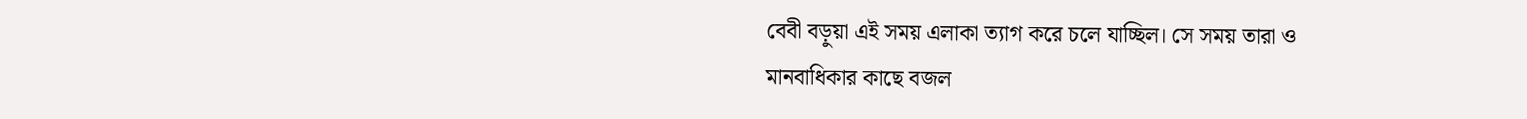বেবী বড়ুয়া এই সময় এলাকা ত্যাগ করে চলে যাচ্ছিল। সে সময় তারা ও মানবাধিকার কাছে বজল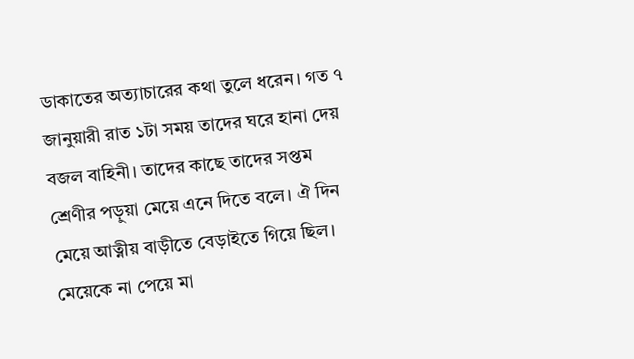ডাকাতের অত্যাচারের কথা তুলে ধরেন। গত ৭ জানুয়ারী রাত ১টা সময় তাদের ঘরে হানা দেয় বজল বাহিনী। তাদের কাছে তাদের সপ্তম শ্রেণীর পড়ুয়া মেয়ে এনে দিতে বলে। ঐ দিন মেয়ে আত্নীয় বাড়ীতে বেড়াইতে গিয়ে ছিল। মেয়েকে না পেয়ে মা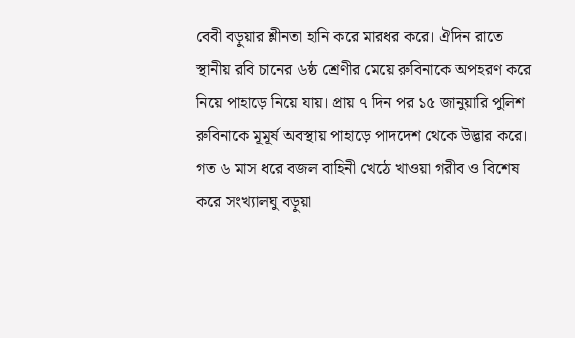বেবী বড়ুয়ার শ্লীনতা হানি করে মারধর করে। ঐদিন রাতে স্থানীয় রবি চানের ৬ষ্ঠ শ্রেণীর মেয়ে রুবিনাকে অপহরণ করে নিয়ে পাহাড়ে নিয়ে যায়। প্রায় ৭ দিন পর ১৫ জানুয়ারি পুলিশ রুবিনাকে মূমূর্ষ অবস্থায় পাহাড়ে পাদদেশ থেকে উদ্ভার করে। গত ৬ মাস ধরে বজল বাহিনী খেঠে খাওয়া গরীব ও বিশেষ করে সংখ্যালঘু বড়ুয়া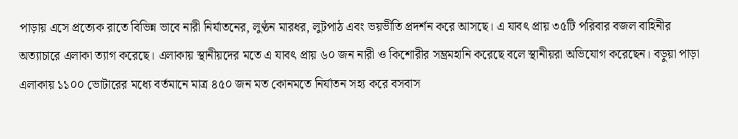পাড়ায় এসে প্রত্যেক রাতে বিভিন্ন ভাবে নারী নির্যাতনের, লুণ্ঠন মারধর, লুটপাঠ এবং ভয়ভীতি প্রদর্শন করে আসছে। এ যাবৎ প্রায় ৩৫টি পরিবার বজল বাহিনীর অত্যাচারে এলাকা ত্যাগ করেছে। এলাকায় স্থানীয়দের মতে এ যাবৎ প্রায় ৬০ জন নারী ও কিশোরীর সম্ভ্রমহানি করেছে বলে স্থানীয়রা অভিযোগ করেছেন। বড়ুয়া পাড়া এলাকায় ১১০০ ভোটারের মধ্যে বর্তমানে মাত্র ৪৫০ জন মত কোনমতে নির্যাতন সহ্য করে বসবাস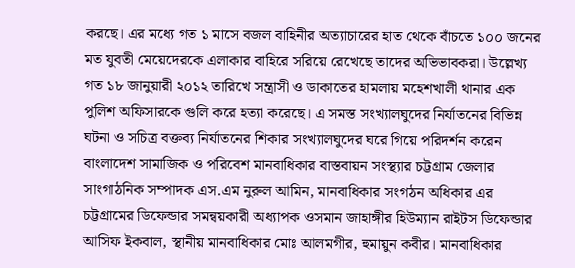করছে। এর মধ্যে গত ১ মাসে বজল বাহিনীর অত্যাচারের হাত থেকে বাঁচতে ১০০ জনের মত যুবতী মেয়েদেরকে এলাকার বাহিরে সরিয়ে রেখেছে তাদের অভিভাবকরা। উল্লেখ্য গত ১৮ জানুয়ারী ২০১২ তারিখে সন্ত্রাসী ও ডাকাতের হামলায় মহেশখালী থানার এক পুলিশ অফিসারকে গুলি করে হত্যা করেছে। এ সমস্ত সংখ্যালঘুদের নির্যাতনের বিভিন্ন ঘটনা ও সচিত্র বক্তব্য নির্যাতনের শিকার সংখ্যালঘুদের ঘরে গিয়ে পরিদর্শন করেন বাংলাদেশ সামাজিক ও পরিবেশ মানবাধিকার বাস্তবায়ন সংস্থ্যার চট্টগ্রাম জেলার সাংগাঠনিক সম্পাদক এস.এম নুরুল আমিন, মানবাধিকার সংগঠন অধিকার এর চট্টগ্রামের ডিফেন্ডার সমন্বয়কারী অধ্যাপক ওসমান জাহাঙ্গীর হিউম্যান রাইটস ডিফেন্ডার আসিফ ইকবাল, স্থানীয় মানবাধিকার মোঃ আলমগীর, হুমায়ুন কবীর। মানবাধিকার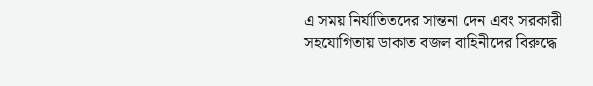এ সময় নির্যাতিতদের সান্তনা দেন এবং সরকারী সহযোগিতায় ডাকাত বজল বাহিনীদের বিরুদ্ধে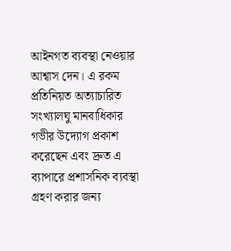আইনগত ব্যবস্থা নেওয়ার আশ্বাস দেন। এ রকম প্রতিনিয়ত অত্যাচারিত সংখ্যালঘু মানবাধিকার গভীর উদ্যোগ প্রকাশ করেছেন এবং দ্রুত এ ব্যাপারে প্রশাসনিক ব্যবস্থা গ্রহণ করার জন্য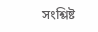সংশ্লিষ্ট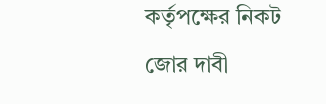কর্তৃপক্ষের নিকট জোর দাবী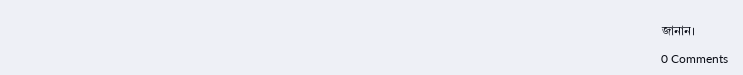জানান।

0 Comments